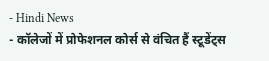- Hindi News
- कॉलेजों में प्रोफेशनल कोर्स से वंचित हैं स्टूडेंट्स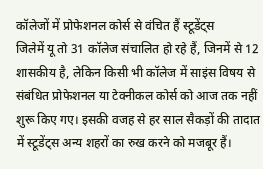कॉलेजों में प्रोफेशनल कोर्स से वंचित हैं स्टूडेंट्स
जिलेमें यू तो 31 कॉलेज संचालित हो रहे हैं, जिनमें से 12 शासकीय है, लेकिन किसी भी कॉलेज में साइंस विषय से संबंधित प्रोफेशनल या टेक्नीकल कोर्स को आज तक नहीं शुरू किए गए। इसकी वजह से हर साल सैकड़ों की तादात में स्टूडेंट्स अन्य शहरों का रुख करने को मजबूर हैं।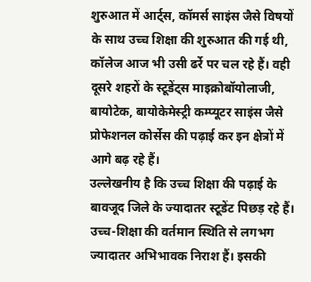शुरुआत में आर्ट्स, कॉमर्स साइंस जैसे विषयों के साथ उच्च शिक्षा की शुरुआत की गई थी, कॉलेज आज भी उसी ढर्रे पर चल रहे हैं। वही दूसरे शहरों के स्टूडेंट्स माइक्रोबॉयोलाजी, बायोटेक, बायोकेमेस्ट्री कम्प्यूटर साइंस जैसे प्रोफेशनल कोर्सेस की पढ़ाई कर इन क्षेत्रों में आगे बढ़ रहे हैं।
उल्लेखनीय है कि उच्च शिक्षा की पढ़ाई के बावजूद जिले के ज्यादातर स्टूडेंट पिछड़ रहे हैं। उच्च-शिक्षा की वर्तमान स्थिति से लगभग ज्यादातर अभिभावक निराश हैं। इसकी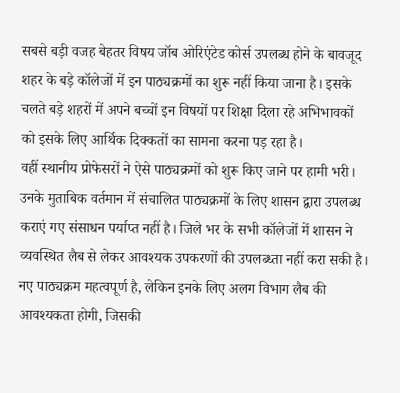सबसे बड़ी वजह बेहतर विषय जॉब ओरिएंटेड कोर्स उपलब्ध होने के बावजूद शहर के बड़े कॉलेजों में इन पाठ्यक्रमों का शुरू नहीं किया जाना है। इसके चलते बड़े शहरों में अपने बच्चों इन विषयों पर शिक्षा दिला रहे अभिभावकों को इसके लिए आर्थिक दिक्कतों का सामना करना पड़ रहा है।
वहीं स्थानीय प्रोफेसरों ने ऐसे पाठ्यक्रमों को शुरू किए जाने पर हामी भरी। उनके मुताबिक वर्तमान में संचालित पाठ्यक्रमों के लिए शासन द्वारा उपलब्ध कराएं गए संसाधन पर्याप्त नहीं है। जिले भर के सभी कॉलेजों में शासन ने व्यवस्थित लैब से लेकर आवश्यक उपकरणों की उपलब्ध्ता नहीं करा सकी है। नए पाठ्यक्रम महत्वपूर्ण है, लेकिन इनके लिए अलग विभाग लैब की आवश्यकता होगी, जिसकी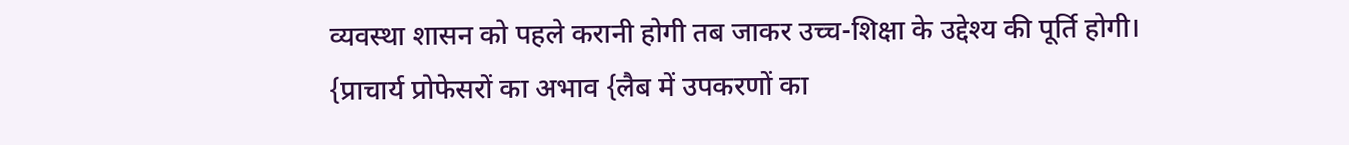व्यवस्था शासन को पहले करानी होगी तब जाकर उच्च-शिक्षा के उद्देश्य की पूर्ति होगी।
{प्राचार्य प्रोफेसरों का अभाव {लैब में उपकरणों का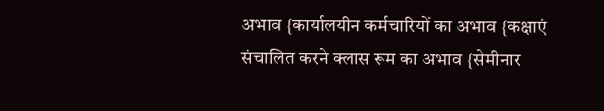अभाव {कार्यालयीन कर्मचारियों का अभाव {कक्षाएं संचालित करने क्लास रूम का अभाव {सेमीनार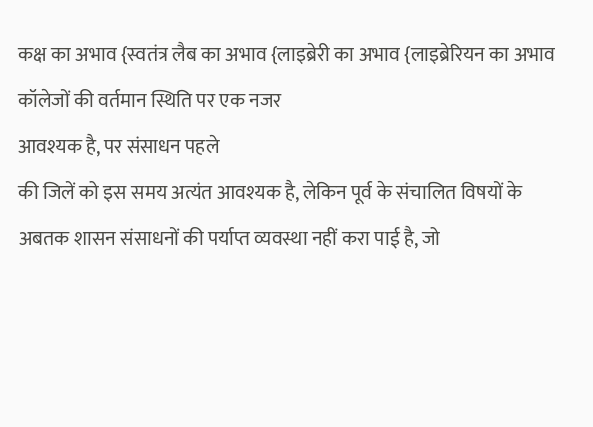कक्ष का अभाव {स्वतंत्र लैब का अभाव {लाइब्रेरी का अभाव {लाइब्रेरियन का अभाव
कॉलेजों की वर्तमान स्थिति पर एक नजर
आवश्यक है, पर संसाधन पहले
की जिलें को इस समय अत्यंत आवश्यक है, लेकिन पूर्व के संचालित विषयों के अबतक शासन संसाधनों की पर्याप्त व्यवस्था नहीं करा पाई है, जो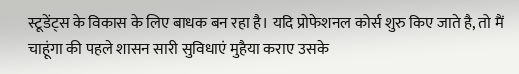स्टूडेंट्स के विकास के लिए बाधक बन रहा है। यदि प्रोफेशनल कोर्स शुरु किए जाते है, तो मैं चाहूंगा की पहले शासन सारी सुविधाएं मुहैया कराए उसके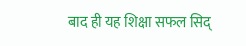बाद ही यह शिक्षा सफल सिद्